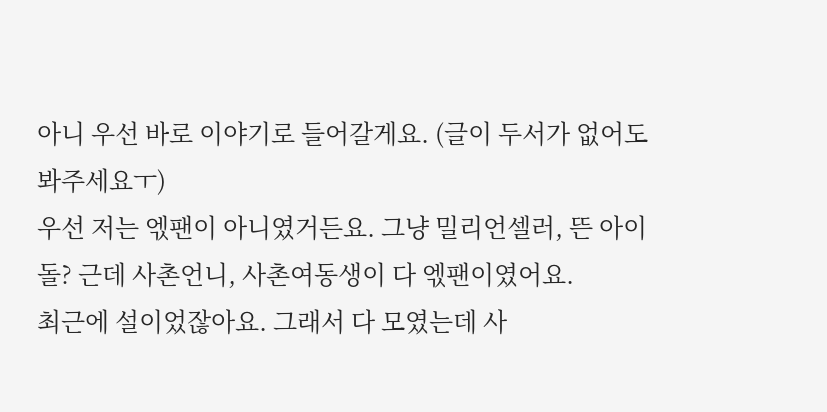아니 우선 바로 이야기로 들어갈게요. (글이 두서가 없어도 봐주세요ㅜ)
우선 저는 엓팬이 아니였거든요. 그냥 밀리언셀러, 뜬 아이돌? 근데 사촌언니, 사촌여동생이 다 엓팬이였어요.
최근에 설이었잖아요. 그래서 다 모였는데 사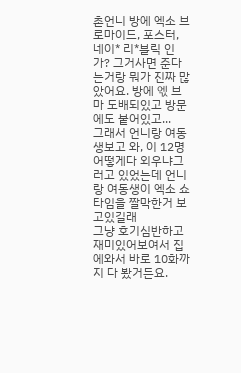촌언니 방에 엑소 브로마이드, 포스터, 네이* 리*블릭 인가? 그거사면 준다는거랑 뭐가 진짜 많았어요. 방에 엓 브마 도배되있고 방문에도 붙어있고...
그래서 언니랑 여동생보고 와, 이 12명어떻게다 외우냐그러고 있었는데 언니랑 여동생이 엑소 쇼타임을 짤막한거 보고있길래
그냥 호기심반하고 재미있어보여서 집에와서 바로 10화까지 다 봤거든요.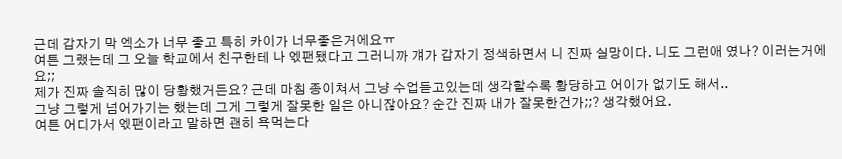근데 갑자기 막 엑소가 너무 좋고 특히 카이가 너무좋은거에요ㅠ
여튼 그랬는데 그 오늘 학교에서 친구한테 나 엓팬됐다고 그러니까 걔가 갑자기 정색하면서 니 진짜 실망이다. 니도 그런애 였나? 이러는거에요;;
제가 진짜 솔직히 많이 당황했거든요? 근데 마침 종이쳐서 그냥 수업듣고있는데 생각할수록 황당하고 어이가 없기도 해서..
그냥 그렇게 넘어가기는 했는데 그게 그렇게 잘못한 일은 아니잖아요? 순간 진짜 내가 잘못한건가;;? 생각했어요.
여튼 어디가서 엓팬이라고 말하면 괜히 욕먹는다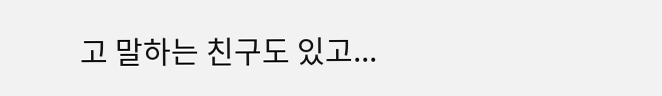고 말하는 친구도 있고...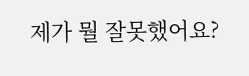제가 뭘 잘못했어요?